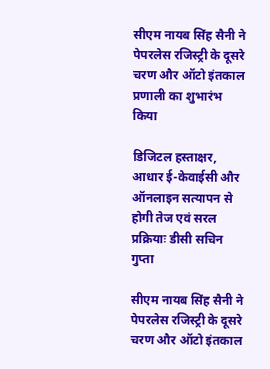सीएम नायब सिंह सैनी ने पेपरलेस रजिस्ट्री के दूसरे चरण और ऑटो इंतकाल प्रणाली का शुभारंभ किया

डिजिटल हस्ताक्षर, आधार ई-केवाईसी और ऑनलाइन सत्यापन से होगी तेज एवं सरल प्रक्रियाः डीसी सचिन गुप्ता

सीएम नायब सिंह सैनी ने पेपरलेस रजिस्ट्री के दूसरे चरण और ऑटो इंतकाल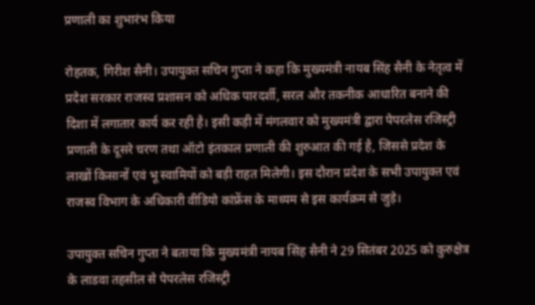प्रणाली का शुभारंभ किया

रोहतक, गिरीश सैनी। उपायुक्त सचिन गुप्ता ने कहा कि मुख्यमंत्री नायब सिंह सैनी के नेतृत्व में प्रदेश सरकार राजस्व प्रशासन को अधिक पारदर्शी, सरल और तकनीक आधारित बनाने की दिशा में लगातार कार्य कर रही है। इसी कड़ी में मंगलवार को मुख्यमंत्री द्वारा पेपरलेस रजिस्ट्री प्रणाली के दूसरे चरण तथा ऑटो इंतकाल प्रणाली की शुरुआत की गई है, जिससे प्रदेश के लाखों किसानों एवं भू स्वामियों को बड़ी राहत मिलेगी। इस दौरान प्रदेश के सभी उपायुक्त एवं राजस्व विभाग के अधिकारी वीडियो कांफ्रेंस के माध्यम से इस कार्यक्रम से जुड़े।

उपायुक्त सचिन गुप्ता ने बताया कि मुख्यमंत्री नायब सिंह सैनी ने 29 सितंबर 2025 को कुरुक्षेत्र के लाडवा तहसील से पेपरलेस रजिस्ट्री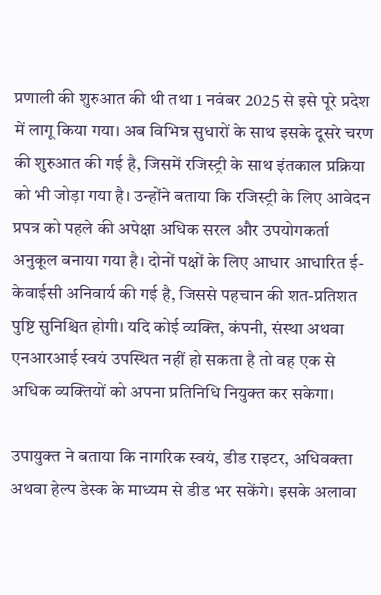प्रणाली की शुरुआत की थी तथा 1 नवंबर 2025 से इसे पूरे प्रदेश में लागू किया गया। अब विभिन्न सुधारों के साथ इसके दूसरे चरण की शुरुआत की गई है, जिसमें रजिस्ट्री के साथ इंतकाल प्रक्रिया को भी जोड़ा गया है। उन्होंने बताया कि रजिस्ट्री के लिए आवेदन प्रपत्र को पहले की अपेक्षा अधिक सरल और उपयोगकर्ता अनुकूल बनाया गया है। दोनों पक्षों के लिए आधार आधारित ई-केवाईसी अनिवार्य की गई है, जिससे पहचान की शत-प्रतिशत पुष्टि सुनिश्चित होगी। यदि कोई व्यक्ति, कंपनी, संस्था अथवा एनआरआई स्वयं उपस्थित नहीं हो सकता है तो वह एक से अधिक व्यक्तियों को अपना प्रतिनिधि नियुक्त कर सकेगा।

उपायुक्त ने बताया कि नागरिक स्वयं, डीड राइटर, अधिवक्ता अथवा हेल्प डेस्क के माध्यम से डीड भर सकेंगे। इसके अलावा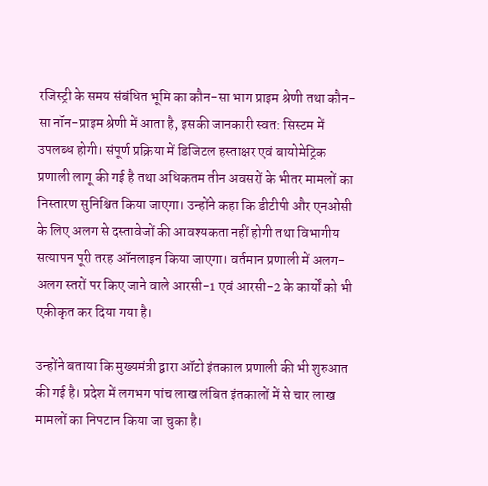रजिस्ट्री के समय संबंधित भूमि का कौन-सा भाग प्राइम श्रेणी तथा कौन-सा नॉन-प्राइम श्रेणी में आता है, इसकी जानकारी स्वत: सिस्टम में उपलब्ध होगी। संपूर्ण प्रक्रिया में डिजिटल हस्ताक्षर एवं बायोमेट्रिक प्रणाली लागू की गई है तथा अधिकतम तीन अवसरों के भीतर मामलों का निस्तारण सुनिश्चित किया जाएगा। उन्होंने कहा कि डीटीपी और एनओसी के लिए अलग से दस्तावेजों की आवश्यकता नहीं होगी तथा विभागीय सत्यापन पूरी तरह ऑनलाइन किया जाएगा। वर्तमान प्रणाली में अलग-अलग स्तरों पर किए जाने वाले आरसी-1 एवं आरसी-2 के कार्यों को भी एकीकृत कर दिया गया है।

उन्होंने बताया कि मुख्यमंत्री द्वारा ऑटो इंतकाल प्रणाली की भी शुरुआत की गई है। प्रदेश में लगभग पांच लाख लंबित इंतकालों में से चार लाख मामलों का निपटान किया जा चुका है।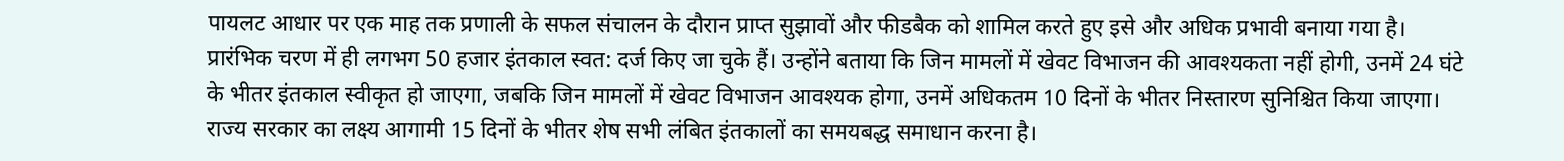पायलट आधार पर एक माह तक प्रणाली के सफल संचालन के दौरान प्राप्त सुझावों और फीडबैक को शामिल करते हुए इसे और अधिक प्रभावी बनाया गया है। प्रारंभिक चरण में ही लगभग 50 हजार इंतकाल स्वत: दर्ज किए जा चुके हैं। उन्होंने बताया कि जिन मामलों में खेवट विभाजन की आवश्यकता नहीं होगी, उनमें 24 घंटे के भीतर इंतकाल स्वीकृत हो जाएगा, जबकि जिन मामलों में खेवट विभाजन आवश्यक होगा, उनमें अधिकतम 10 दिनों के भीतर निस्तारण सुनिश्चित किया जाएगा। राज्य सरकार का लक्ष्य आगामी 15 दिनों के भीतर शेष सभी लंबित इंतकालों का समयबद्ध समाधान करना है।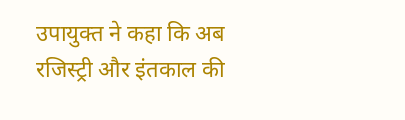उपायुक्त ने कहा कि अब रजिस्ट्री और इंतकाल की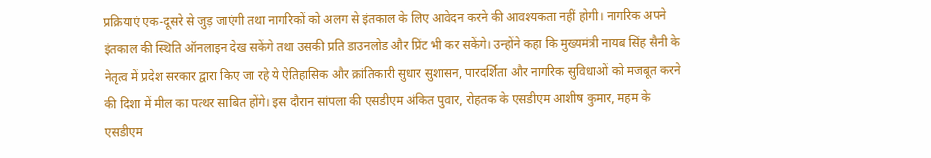प्रक्रियाएं एक-दूसरे से जुड़ जाएंगी तथा नागरिकों को अलग से इंतकाल के लिए आवेदन करने की आवश्यकता नहीं होगी। नागरिक अपने इंतकाल की स्थिति ऑनलाइन देख सकेंगे तथा उसकी प्रति डाउनलोड और प्रिंट भी कर सकेंगे। उन्होंने कहा कि मुख्यमंत्री नायब सिंह सैनी के नेतृत्व में प्रदेश सरकार द्वारा किए जा रहे ये ऐतिहासिक और क्रांतिकारी सुधार सुशासन, पारदर्शिता और नागरिक सुविधाओं को मजबूत करने की दिशा में मील का पत्थर साबित होंगे। इस दौरान सांपला की एसडीएम अंकित पुवार, रोहतक के एसडीएम आशीष कुमार, महम के एसडीएम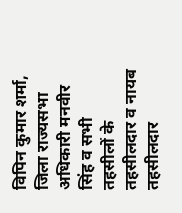विपिन कुमार शर्मा, जिला राज्यसभा अधिकारी मनवीर सिंह व सभी तहसीलों के तहसीलदार व नायब तहसीलदार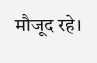मौजूद रहे।